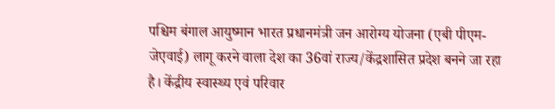पश्चिम बंगाल आयुष्मान भारत प्रधानमंत्री जन आरोग्य योजना (एबी पीएम-जेएवाई) लागू करने वाला देश का 36वां राज्य/केंद्रशासित प्रदेश बनने जा रहा है। केंद्रीय स्वास्थ्य एवं परिवार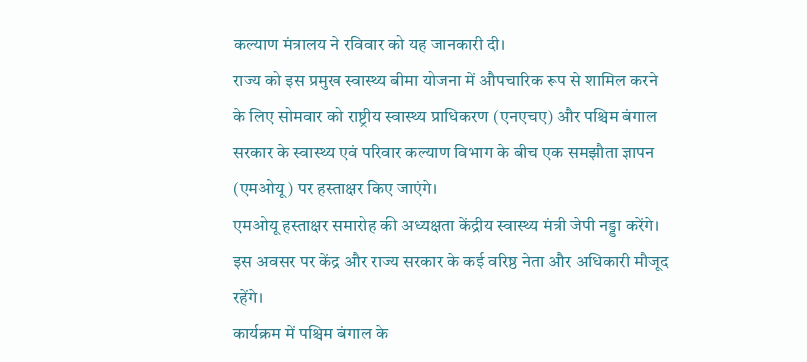कल्याण मंत्रालय ने रविवार को यह जानकारी दी।
राज्य को इस प्रमुख स्वास्थ्य बीमा योजना में औपचारिक रूप से शामिल करने के लिए सोमवार को राष्ट्रीय स्वास्थ्य प्राधिकरण (एनएचए) और पश्चिम बंगाल सरकार के स्वास्थ्य एवं परिवार कल्याण विभाग के बीच एक समझौता ज्ञापन (एमओयू) पर हस्ताक्षर किए जाएंगे।
एमओयू हस्ताक्षर समारोह की अध्यक्षता केंद्रीय स्वास्थ्य मंत्री जेपी नड्डा करेंगे। इस अवसर पर केंद्र और राज्य सरकार के कई वरिष्ठ नेता और अधिकारी मौजूद रहेंगे।
कार्यक्रम में पश्चिम बंगाल के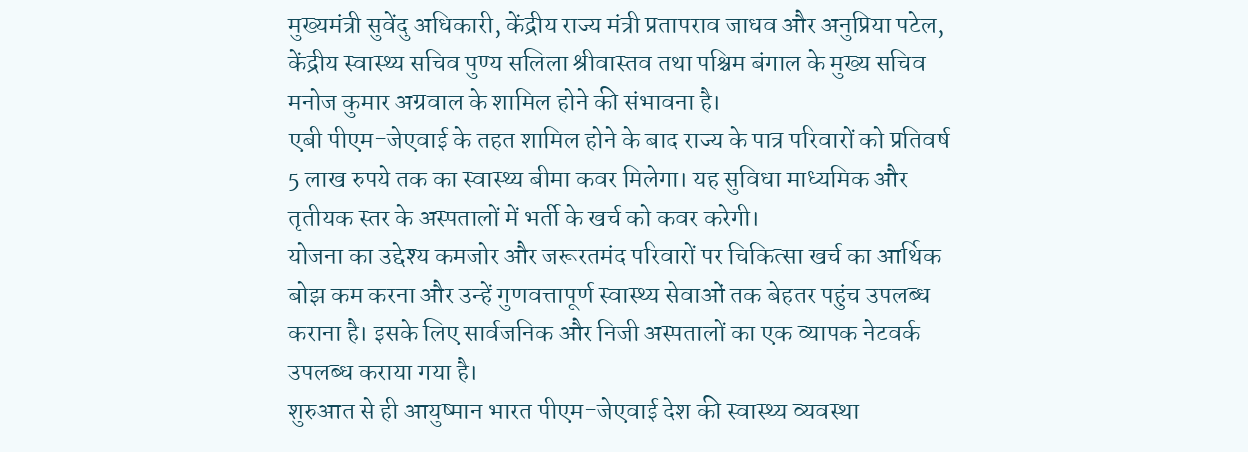मुख्यमंत्री सुवेंदु अधिकारी, केंद्रीय राज्य मंत्री प्रतापराव जाधव और अनुप्रिया पटेल, केंद्रीय स्वास्थ्य सचिव पुण्य सलिला श्रीवास्तव तथा पश्चिम बंगाल के मुख्य सचिव मनोज कुमार अग्रवाल के शामिल होने की संभावना है।
एबी पीएम-जेएवाई के तहत शामिल होने के बाद राज्य के पात्र परिवारों को प्रतिवर्ष 5 लाख रुपये तक का स्वास्थ्य बीमा कवर मिलेगा। यह सुविधा माध्यमिक और तृतीयक स्तर के अस्पतालों में भर्ती के खर्च को कवर करेगी।
योजना का उद्देश्य कमजोर और जरूरतमंद परिवारों पर चिकित्सा खर्च का आर्थिक बोझ कम करना और उन्हें गुणवत्तापूर्ण स्वास्थ्य सेवाओं तक बेहतर पहुंच उपलब्ध कराना है। इसके लिए सार्वजनिक और निजी अस्पतालों का एक व्यापक नेटवर्क उपलब्ध कराया गया है।
शुरुआत से ही आयुष्मान भारत पीएम-जेएवाई देश की स्वास्थ्य व्यवस्था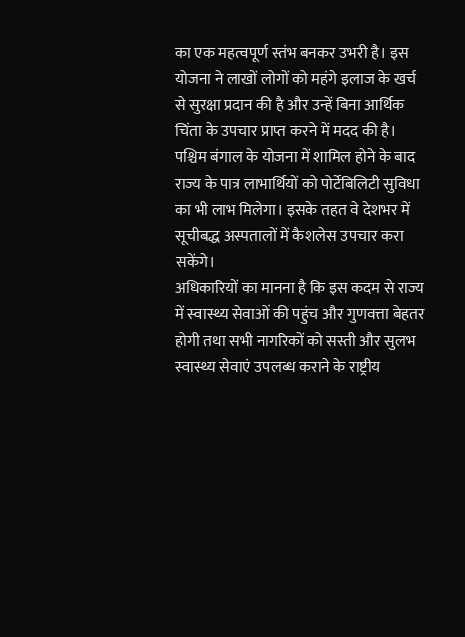का एक महत्वपूर्ण स्तंभ बनकर उभरी है। इस योजना ने लाखों लोगों को महंगे इलाज के खर्च से सुरक्षा प्रदान की है और उन्हें बिना आर्थिक चिंता के उपचार प्राप्त करने में मदद की है।
पश्चिम बंगाल के योजना में शामिल होने के बाद राज्य के पात्र लाभार्थियों को पोर्टेबिलिटी सुविधा का भी लाभ मिलेगा। इसके तहत वे देशभर में सूचीबद्ध अस्पतालों में कैशलेस उपचार करा सकेंगे।
अधिकारियों का मानना है कि इस कदम से राज्य में स्वास्थ्य सेवाओं की पहुंच और गुणवत्ता बेहतर होगी तथा सभी नागरिकों को सस्ती और सुलभ स्वास्थ्य सेवाएं उपलब्ध कराने के राष्ट्रीय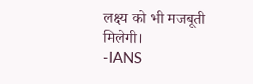लक्ष्य को भी मजबूती मिलेगी।
-IANS